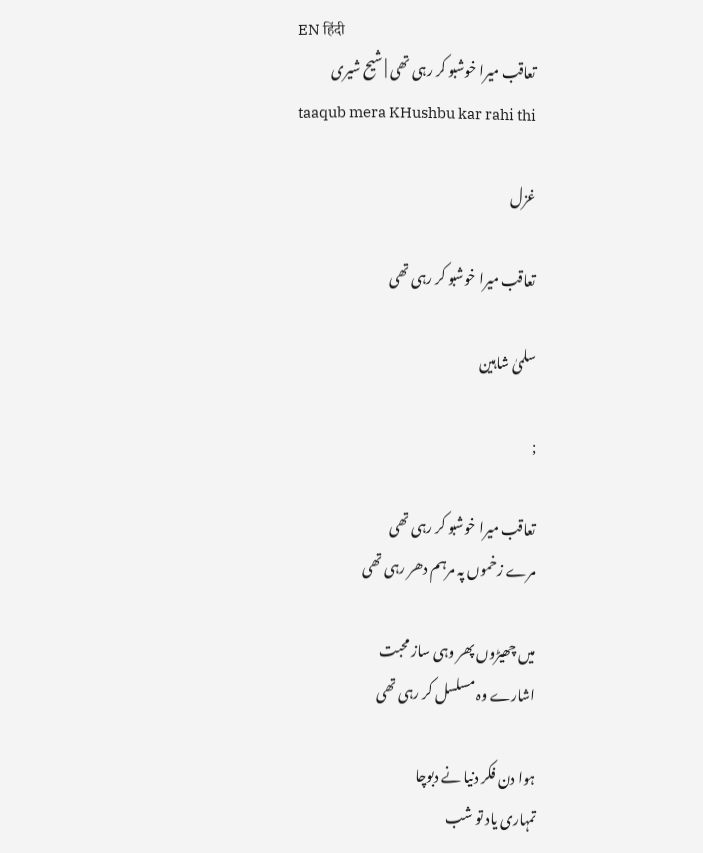EN हिंदी
تعاقب میرا خوشبو کر رہی تھی | شیح شیری
taaqub mera KHushbu kar rahi thi

غزل

تعاقب میرا خوشبو کر رہی تھی

سلمیٰ شاہین

;

تعاقب میرا خوشبو کر رہی تھی
مرے زخموں پہ مرہم دھر رہی تھی

میں چھیڑوں پھر وہی ساز محبت
اشارے وہ مسلسل کر رہی تھی

ہوا دن فکر دنیا نے دبوچا
تمہاری یاد تو شب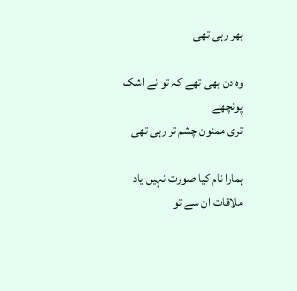بھر رہی تھی

وہ دن بھی تھے کہ تو نے اشک پونچھے
تری ممنون چشم تر رہی تھی

ہمارا نام کیا صورت نہیں یاد
ملاقات ان سے تو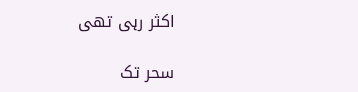اکثر رہی تھی

سحر تک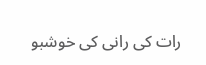رات کی رانی کی خوشبو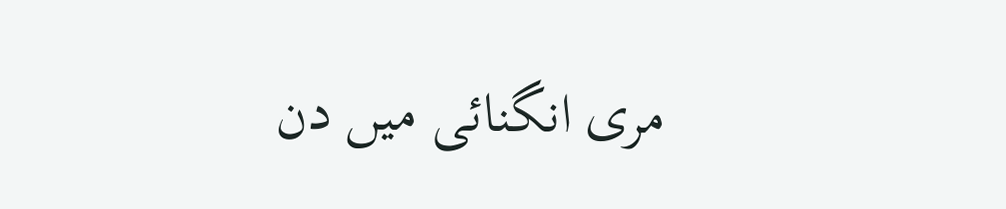مری انگنائی میں دن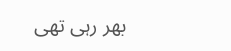بھر رہی تھی